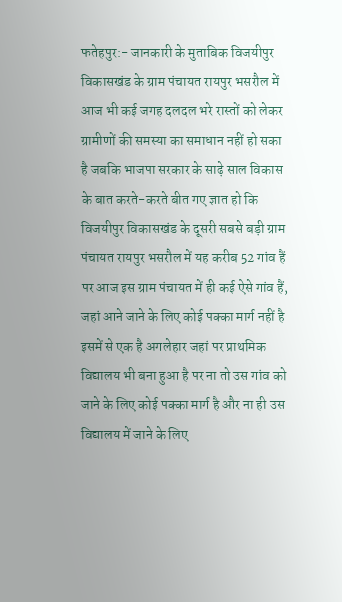फतेहपुर:- जानकारी के मुताबिक विजयीपुर विकासखंड के ग्राम पंचायत रायपुर भसरौल में आज भी कई जगह दलदल भरे रास्तों को लेकर ग्रामीणों की समस्या का समाधान नहीं हो सका है जबकि भाजपा सरकार के साढ़े साल विकास के बात करते-करते बीत गए ज्ञात हो कि विजयीपुर विकासखंड के दूसरी सबसे बड़ी ग्राम पंचायत रायपुर भसरौल में यह करीब 52 गांव हैं पर आज इस ग्राम पंचायत में ही कई ऐसे गांव हैं,
जहां आने जाने के लिए कोई पक्का मार्ग नहीं है इसमें से एक है अगलेहार जहां पर प्राथमिक विद्यालय भी बना हुआ है पर ना तो उस गांव को जाने के लिए कोई पक्का मार्ग है और ना ही उस विद्यालय में जाने के लिए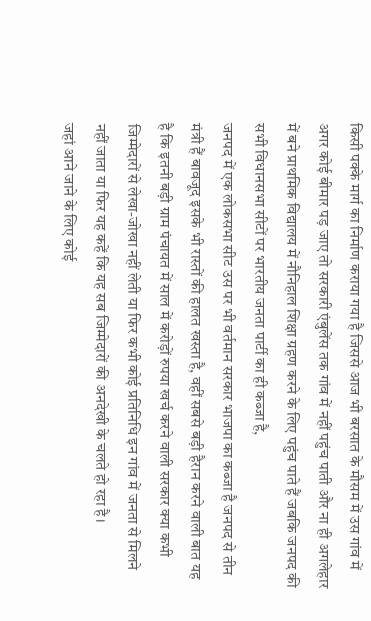किसी पक्के मार्ग का निर्माण कराया गया है जिससे आज भी बरसात के मौसम में उस गांव में अगर कोई बीमार पड़ जाए तो सरकारी एंबुलेंस तक गांव में नहीं पहुंच पाती और ना ही अगलेहार में बने प्राथमिक विद्यालय में नौनिहाल शिक्षा ग्रहण करने के लिए पहुंच पाते हैं जबकि जनपद की सभी विधानसभा सीटों पर भारतीय जनता पार्टी का ही कब्जा है,
जनपद में एक लोकसभा सीट उस पर भी वर्तमान सरकार भाजपा का कब्जा है जनपद से तीन मंत्री हैं बावजूद इसके भी रास्तों की हालत खस्ता है, वहीं सबसे बड़ी हैरान करने वाली बात यह है कि इतनी बड़ी ग्राम पंचायत में साल में करोड़ों रुपया खर्च करने वाली सरकार क्या कभी जिम्मेदारों से लेखा-जोखा नहीं लेती या फिर कभी कोई प्रतिनिधि इन गांव में जनता से मिलने नहीं जाता या फिर यह कहें कि यह सब जिम्मेदारों की अनदेखी के चलते हो रहा है।
जहां आने जाने के लिए कोई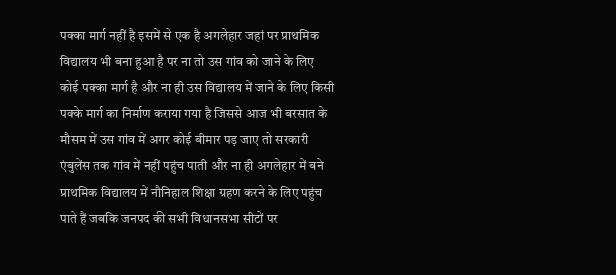पक्का मार्ग नहीं है इसमें से एक है अगलेहार जहां पर प्राथमिक विद्यालय भी बना हुआ है पर ना तो उस गांव को जाने के लिए कोई पक्का मार्ग है और ना ही उस विद्यालय में जाने के लिए किसी पक्के मार्ग का निर्माण कराया गया है जिससे आज भी बरसात के मौसम में उस गांव में अगर कोई बीमार पड़ जाए तो सरकारी एंबुलेंस तक गांव में नहीं पहुंच पाती और ना ही अगलेहार में बने प्राथमिक विद्यालय में नौनिहाल शिक्षा ग्रहण करने के लिए पहुंच पाते हैं जबकि जनपद की सभी विधानसभा सीटों पर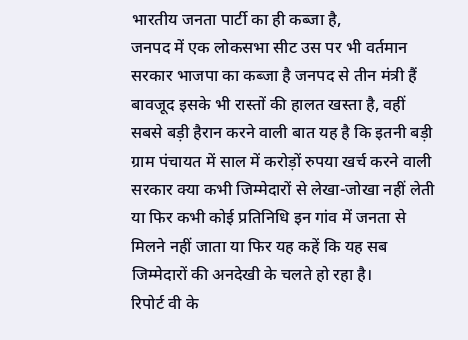भारतीय जनता पार्टी का ही कब्जा है,
जनपद में एक लोकसभा सीट उस पर भी वर्तमान सरकार भाजपा का कब्जा है जनपद से तीन मंत्री हैं बावजूद इसके भी रास्तों की हालत खस्ता है, वहीं सबसे बड़ी हैरान करने वाली बात यह है कि इतनी बड़ी ग्राम पंचायत में साल में करोड़ों रुपया खर्च करने वाली सरकार क्या कभी जिम्मेदारों से लेखा-जोखा नहीं लेती या फिर कभी कोई प्रतिनिधि इन गांव में जनता से मिलने नहीं जाता या फिर यह कहें कि यह सब जिम्मेदारों की अनदेखी के चलते हो रहा है।
रिपोर्ट वी के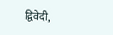द्विवेदी,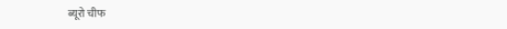ब्यूरो चीफ